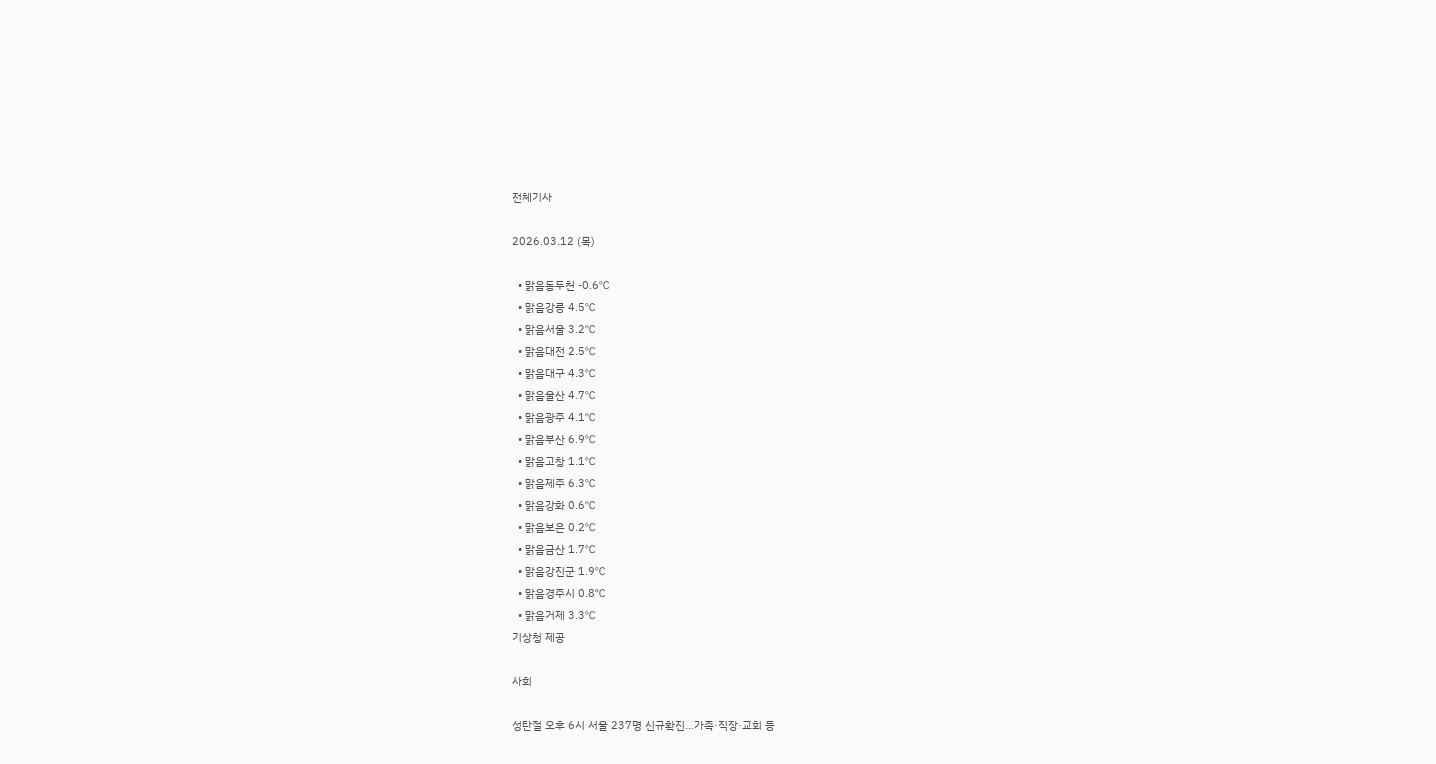전체기사

2026.03.12 (목)

  • 맑음동두천 -0.6℃
  • 맑음강릉 4.5℃
  • 맑음서울 3.2℃
  • 맑음대전 2.5℃
  • 맑음대구 4.3℃
  • 맑음울산 4.7℃
  • 맑음광주 4.1℃
  • 맑음부산 6.9℃
  • 맑음고창 1.1℃
  • 맑음제주 6.3℃
  • 맑음강화 0.6℃
  • 맑음보은 0.2℃
  • 맑음금산 1.7℃
  • 맑음강진군 1.9℃
  • 맑음경주시 0.8℃
  • 맑음거제 3.3℃
기상청 제공

사회

성탄절 오후 6시 서울 237명 신규확진...가족·직장·교회 등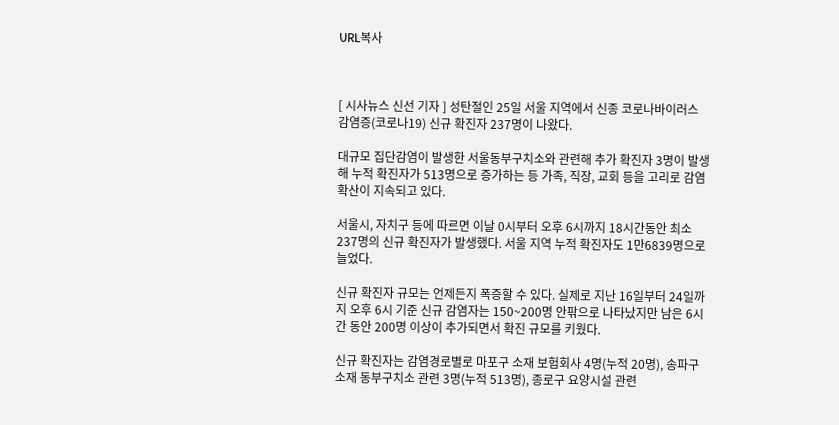URL복사



[ 시사뉴스 신선 기자 ] 성탄절인 25일 서울 지역에서 신종 코로나바이러스 감염증(코로나19) 신규 확진자 237명이 나왔다.

대규모 집단감염이 발생한 서울동부구치소와 관련해 추가 확진자 3명이 발생해 누적 확진자가 513명으로 증가하는 등 가족, 직장, 교회 등을 고리로 감염확산이 지속되고 있다.

서울시, 자치구 등에 따르면 이날 0시부터 오후 6시까지 18시간동안 최소 237명의 신규 확진자가 발생했다. 서울 지역 누적 확진자도 1만6839명으로 늘었다.

신규 확진자 규모는 언제든지 폭증할 수 있다. 실제로 지난 16일부터 24일까지 오후 6시 기준 신규 감염자는 150~200명 안팎으로 나타났지만 남은 6시간 동안 200명 이상이 추가되면서 확진 규모를 키웠다.

신규 확진자는 감염경로별로 마포구 소재 보험회사 4명(누적 20명), 송파구 소재 동부구치소 관련 3명(누적 513명), 종로구 요양시설 관련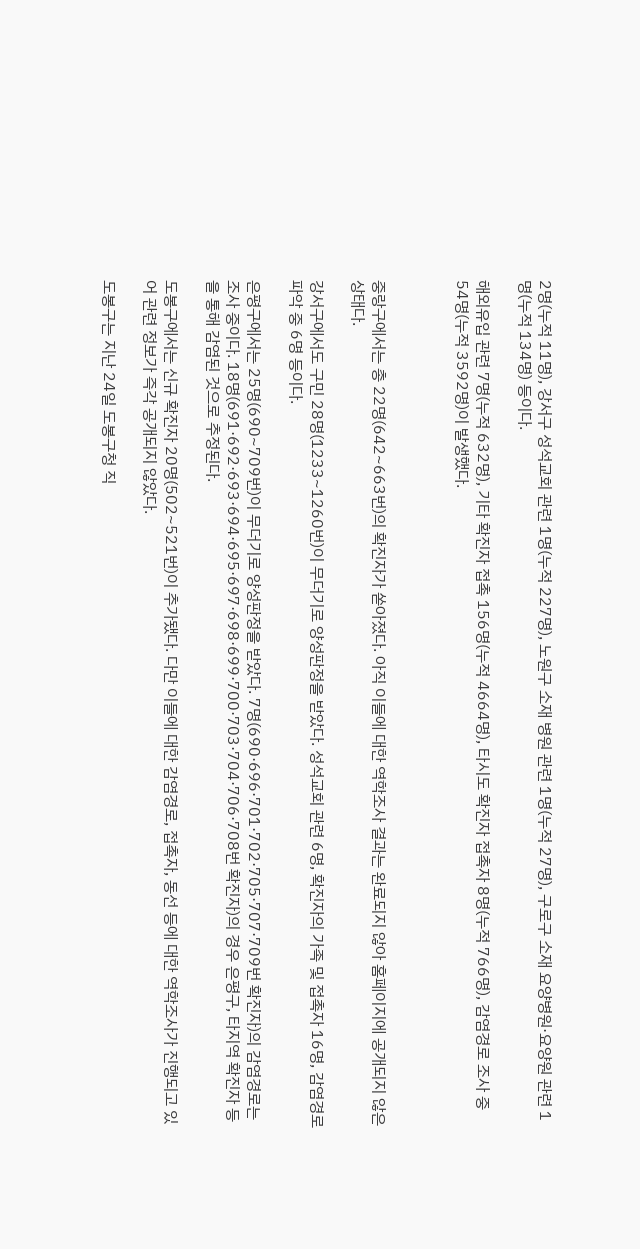2명(누적 11명), 강서구 성석교회 관련 1명(누적 227명), 노원구 소재 병원 관련 1명(누적 27명), 구로구 소재 요양병원·요양원 관련 1명(누적 134명) 등이다.

해외유입 관련 7명(누적 632명), 기타 확진자 접촉 156명(누적 4664명), 타시도 확진자 접촉자 8명(누적 766명), 감염경로 조사 중 54명(누적 3592명)이 발생했다.



중랑구에서는 총 22명(642~663번)의 확진자가 쏟아졌다. 아직 이들에 대한 역학조사 결과는 완료되지 않아 홈페이지에 공개되지 않은 상태다.

강서구에서도 구민 28명(1233~1260번)이 무더기로 양성판정을 받았다. 성석교회 관련 6명, 확진자의 가족 및 접촉자 16명, 감염경로 파악 중 6명 등이다.

은평구에서는 25명(690~709번)이 무더기로 양성판정을 받았다. 7명(690·696·701·702·705·707·709번 확진자)의 감염경로는 조사 중이다. 18명(691·692·693·694·695·697·698·699·700·703·704·706·708번 확진자)의 경우 은평구, 타지역 확진자 등을 통해 감염된 것으로 추정된다.

도봉구에서는 신규 확진자 20명(502~521번)이 추가됐다. 다만 이들에 대한 감염경로, 접촉자, 동선 등에 대한 역학조사가 진행되고 있어 관련 정보가 즉각 공개되지 않았다.

도봉구는 지난 24일 도봉구청 직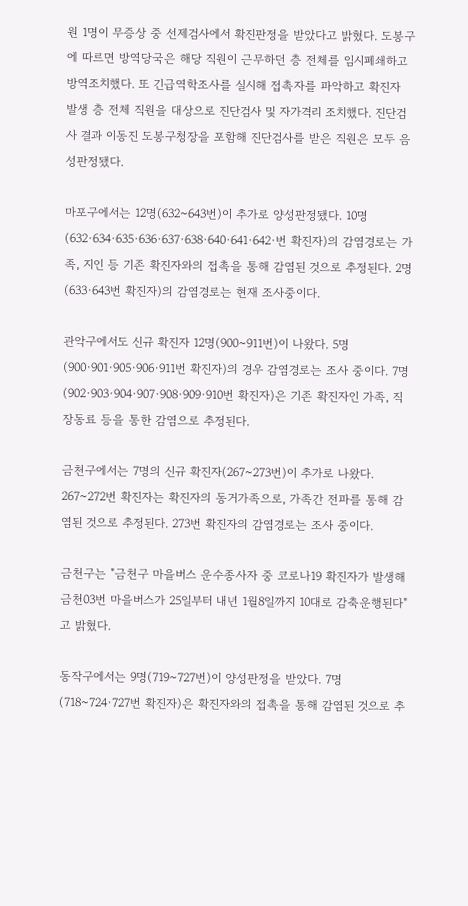원 1명이 무증상 중 선제검사에서 확진판정을 받았다고 밝혔다. 도봉구에 따르면 방역당국은 해당 직원이 근무하던 층 전체를 임시폐쇄하고 방역조치했다. 또 긴급역학조사를 실시해 접촉자를 파악하고 확진자 발생 층 전체 직원을 대상으로 진단검사 및 자가격리 조치했다. 진단검사 결과 이동진 도봉구청장을 포함해 진단검사를 받은 직원은 모두 음성판정됐다.

마포구에서는 12명(632~643번)이 추가로 양성판정됐다. 10명(632·634·635·636·637·638·640·641·642·번 확진자)의 감염경로는 가족, 지인 등 기존 확진자와의 접촉을 통해 감염된 것으로 추정된다. 2명(633·643번 확진자)의 감염경로는 현재 조사중이다.

관악구에서도 신규 확진자 12명(900~911번)이 나왔다. 5명(900·901·905·906·911번 확진자)의 경우 감염경로는 조사 중이다. 7명(902·903·904·907·908·909·910번 확진자)은 기존 확진자인 가족, 직장동료 등을 통한 감염으로 추정된다.

금천구에서는 7명의 신규 확진자(267~273번)이 추가로 나왔다. 267~272번 확진자는 확진자의 동거가족으로, 가족간 전파를 통해 감염된 것으로 추정된다. 273번 확진자의 감염경로는 조사 중이다.

금천구는 "금천구 마을버스 운수종사자 중 코로나19 확진자가 발생해 금천03번 마을버스가 25일부터 내년 1월8일까지 10대로 감축운행된다"고 밝혔다.

동작구에서는 9명(719~727번)이 양성판정을 받았다. 7명(718~724·727번 확진자)은 확진자와의 접촉을 통해 감염된 것으로 추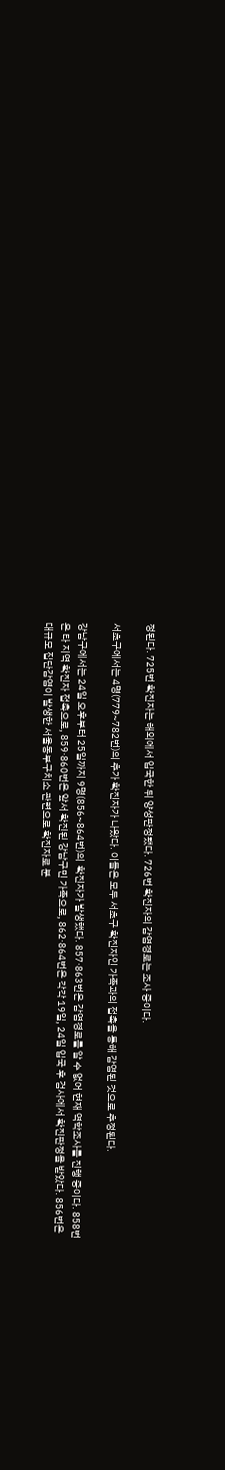정된다. 725번 확진자는 해외에서 입국한 뒤 양성판정됐다. 726번 확진자의 감염경로는 조사 중이다.

서초구에서는 4명(779~782번)의 추가 확진자가 나왔다. 이들은 모두 서초구 확진자인 가족과의 접촉을 통해 감염된 것으로 추정된다.

강남구에서는 24일 오후부터 25일까지 9명(856~864번)의  확진자가 발생했다. 857·863번은 감염경로를 알 수 없어 현재 역학조사를 진행 중이다. 858번은 타 지역 확진자 접촉으로, 859·860번은 앞서 확진된 강남구민 가족으로, 862·864번은 각각 19일, 24일 입국 후 검사에서 확진판정을 받았다. 856번은 대규모 집단감염이 발생한 서울동부구치소 관련으로 확진자로 분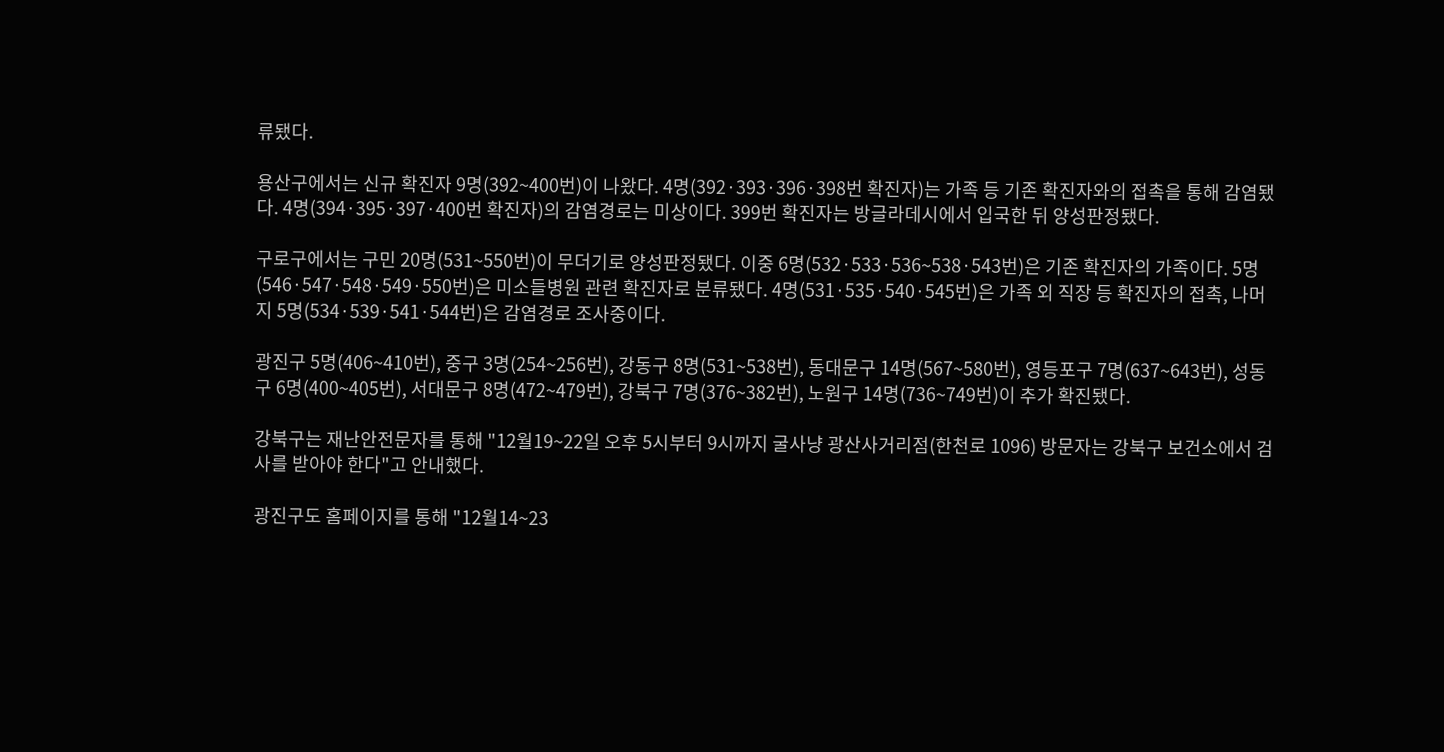류됐다.

용산구에서는 신규 확진자 9명(392~400번)이 나왔다. 4명(392·393·396·398번 확진자)는 가족 등 기존 확진자와의 접촉을 통해 감염됐다. 4명(394·395·397·400번 확진자)의 감염경로는 미상이다. 399번 확진자는 방글라데시에서 입국한 뒤 양성판정됐다.

구로구에서는 구민 20명(531~550번)이 무더기로 양성판정됐다. 이중 6명(532·533·536~538·543번)은 기존 확진자의 가족이다. 5명(546·547·548·549·550번)은 미소들병원 관련 확진자로 분류됐다. 4명(531·535·540·545번)은 가족 외 직장 등 확진자의 접촉, 나머지 5명(534·539·541·544번)은 감염경로 조사중이다.

광진구 5명(406~410번), 중구 3명(254~256번), 강동구 8명(531~538번), 동대문구 14명(567~580번), 영등포구 7명(637~643번), 성동구 6명(400~405번), 서대문구 8명(472~479번), 강북구 7명(376~382번), 노원구 14명(736~749번)이 추가 확진됐다.

강북구는 재난안전문자를 통해 "12월19~22일 오후 5시부터 9시까지 굴사냥 광산사거리점(한천로 1096) 방문자는 강북구 보건소에서 검사를 받아야 한다"고 안내했다.

광진구도 홈페이지를 통해 "12월14~23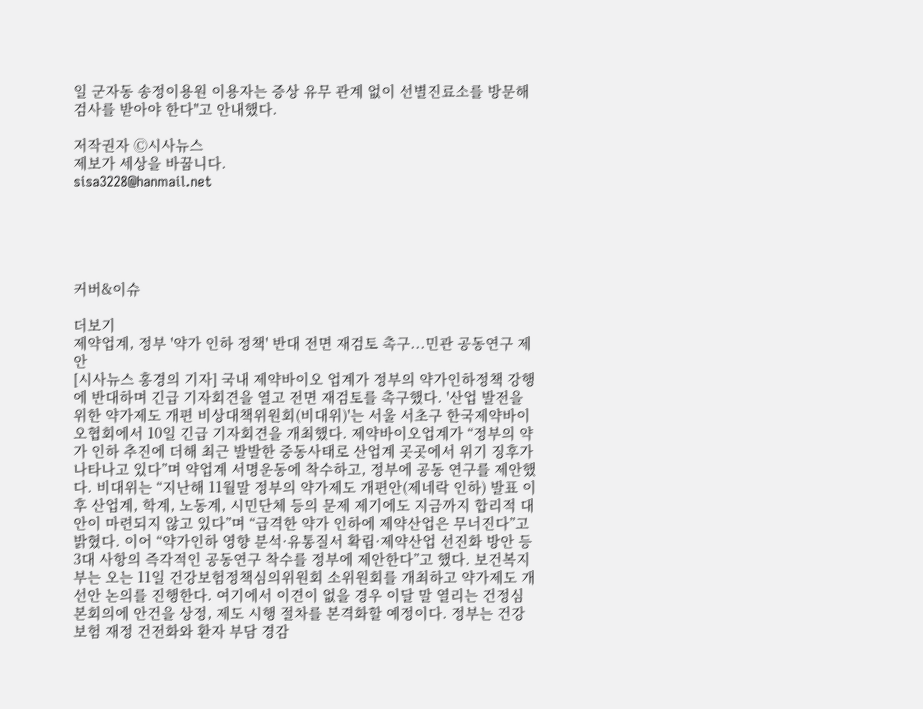일 군자동 송정이용원 이용자는 증상 유무 관계 없이 선별진료소를 방문해 검사를 받아야 한다"고 안내했다.

저작권자 Ⓒ시사뉴스
제보가 세상을 바꿉니다.
sisa3228@hanmail.net





커버&이슈

더보기
제약업계, 정부 '약가 인하 정책' 반대 전면 재검토 촉구...민관 공동연구 제안
[시사뉴스 홍경의 기자] 국내 제약바이오 업계가 정부의 약가인하정책 강행에 반대하며 긴급 기자회견을 열고 전면 재검토를 촉구했다. '산업 발전을 위한 약가제도 개편 비상대책위원회(비대위)'는 서울 서초구 한국제약바이오협회에서 10일 긴급 기자회견을 개최했다. 제약바이오업계가 “정부의 약가 인하 추진에 더해 최근 발발한 중동사태로 산업계 곳곳에서 위기 징후가 나타나고 있다”며 약업계 서명운동에 착수하고, 정부에 공동 연구를 제안했다. 비대위는 “지난해 11월말 정부의 약가제도 개편안(제네락 인하) 발표 이후 산업계, 학계, 노동계, 시민단체 등의 문제 제기에도 지금까지 합리적 대안이 마련되지 않고 있다”며 “급격한 약가 인하에 제약산업은 무너진다”고 밝혔다. 이어 “약가인하 영향 분석·유통질서 확립·제약산업 선진화 방안 등 3대 사항의 즉각적인 공동연구 착수를 정부에 제안한다”고 했다. 보건복지부는 오는 11일 건강보험정책심의위원회 소위원회를 개최하고 약가제도 개선안 논의를 진행한다. 여기에서 이견이 없을 경우 이달 말 열리는 건정심 본회의에 안건을 상정, 제도 시행 절차를 본격화할 예정이다. 정부는 건강보험 재정 건전화와 환자 부담 경감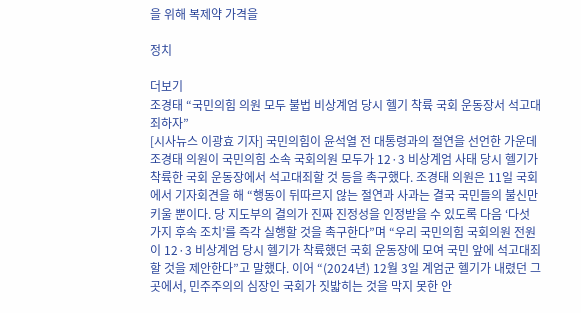을 위해 복제약 가격을

정치

더보기
조경태 “국민의힘 의원 모두 불법 비상계엄 당시 헬기 착륙 국회 운동장서 석고대죄하자”
[시사뉴스 이광효 기자] 국민의힘이 윤석열 전 대통령과의 절연을 선언한 가운데 조경태 의원이 국민의힘 소속 국회의원 모두가 12·3 비상계엄 사태 당시 헬기가 착륙한 국회 운동장에서 석고대죄할 것 등을 촉구했다. 조경태 의원은 11일 국회에서 기자회견을 해 “행동이 뒤따르지 않는 절연과 사과는 결국 국민들의 불신만 키울 뿐이다. 당 지도부의 결의가 진짜 진정성을 인정받을 수 있도록 다음 ‘다섯 가지 후속 조치’를 즉각 실행할 것을 촉구한다”며 “우리 국민의힘 국회의원 전원이 12·3 비상계엄 당시 헬기가 착륙했던 국회 운동장에 모여 국민 앞에 석고대죄할 것을 제안한다”고 말했다. 이어 “(2024년) 12월 3일 계엄군 헬기가 내렸던 그곳에서, 민주주의의 심장인 국회가 짓밟히는 것을 막지 못한 안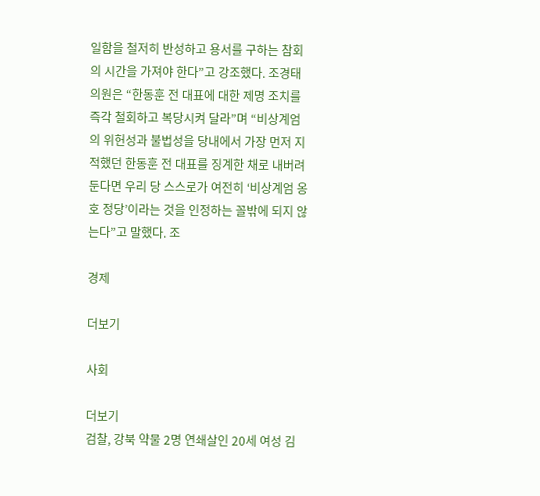일함을 철저히 반성하고 용서를 구하는 참회의 시간을 가져야 한다”고 강조했다. 조경태 의원은 “한동훈 전 대표에 대한 제명 조치를 즉각 철회하고 복당시켜 달라”며 “비상계엄의 위헌성과 불법성을 당내에서 가장 먼저 지적했던 한동훈 전 대표를 징계한 채로 내버려둔다면 우리 당 스스로가 여전히 ‘비상계엄 옹호 정당’이라는 것을 인정하는 꼴밖에 되지 않는다”고 말했다. 조

경제

더보기

사회

더보기
검찰, 강북 약물 2명 연쇄살인 20세 여성 김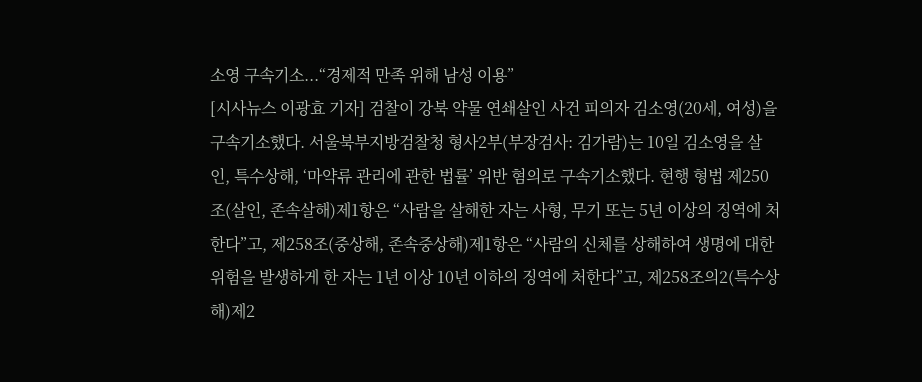소영 구속기소...“경제적 만족 위해 남성 이용”
[시사뉴스 이광효 기자] 검찰이 강북 약물 연쇄살인 사건 피의자 김소영(20세, 여성)을 구속기소했다. 서울북부지방검찰청 형사2부(부장검사: 김가람)는 10일 김소영을 살인, 특수상해, ‘마약류 관리에 관한 법률’ 위반 혐의로 구속기소했다. 현행 형법 제250조(살인, 존속살해)제1항은 “사람을 살해한 자는 사형, 무기 또는 5년 이상의 징역에 처한다”고, 제258조(중상해, 존속중상해)제1항은 “사람의 신체를 상해하여 생명에 대한 위험을 발생하게 한 자는 1년 이상 10년 이하의 징역에 처한다”고, 제258조의2(특수상해)제2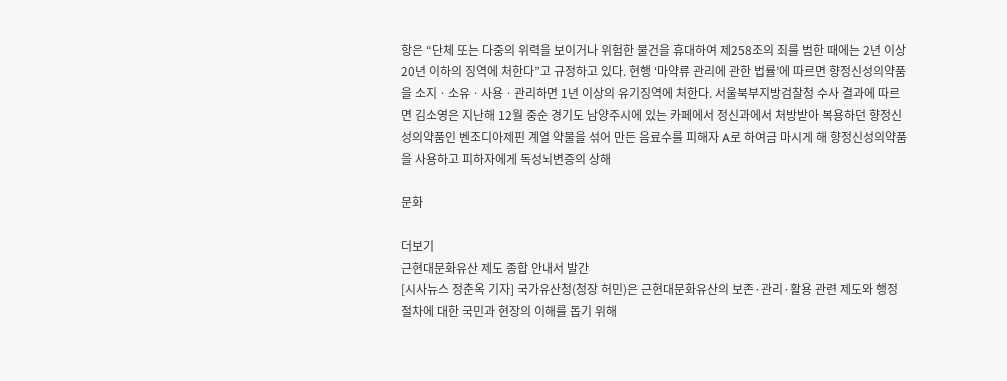항은 “단체 또는 다중의 위력을 보이거나 위험한 물건을 휴대하여 제258조의 죄를 범한 때에는 2년 이상 20년 이하의 징역에 처한다”고 규정하고 있다. 현행 ‘마약류 관리에 관한 법률’에 따르면 향정신성의약품을 소지ㆍ소유ㆍ사용ㆍ관리하면 1년 이상의 유기징역에 처한다. 서울북부지방검찰청 수사 결과에 따르면 김소영은 지난해 12월 중순 경기도 남양주시에 있는 카페에서 정신과에서 처방받아 복용하던 향정신성의약품인 벤조디아제핀 계열 약물을 섞어 만든 음료수를 피해자 A로 하여금 마시게 해 향정신성의약품을 사용하고 피하자에게 독성뇌변증의 상해

문화

더보기
근현대문화유산 제도 종합 안내서 발간
[시사뉴스 정춘옥 기자] 국가유산청(청장 허민)은 근현대문화유산의 보존·관리·활용 관련 제도와 행정절차에 대한 국민과 현장의 이해를 돕기 위해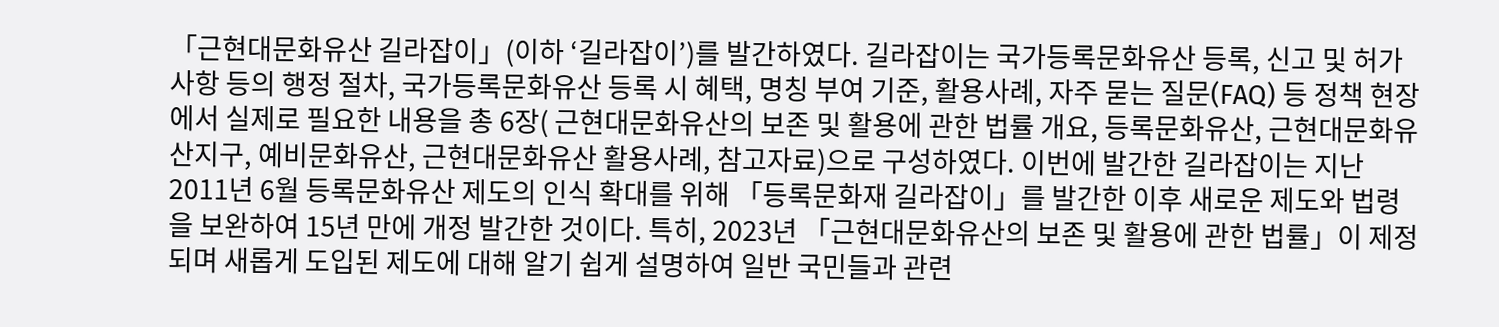「근현대문화유산 길라잡이」(이하 ‘길라잡이’)를 발간하였다. 길라잡이는 국가등록문화유산 등록, 신고 및 허가사항 등의 행정 절차, 국가등록문화유산 등록 시 혜택, 명칭 부여 기준, 활용사례, 자주 묻는 질문(FAQ) 등 정책 현장에서 실제로 필요한 내용을 총 6장( 근현대문화유산의 보존 및 활용에 관한 법률 개요, 등록문화유산, 근현대문화유산지구, 예비문화유산, 근현대문화유산 활용사례, 참고자료)으로 구성하였다. 이번에 발간한 길라잡이는 지난 2011년 6월 등록문화유산 제도의 인식 확대를 위해 「등록문화재 길라잡이」를 발간한 이후 새로운 제도와 법령을 보완하여 15년 만에 개정 발간한 것이다. 특히, 2023년 「근현대문화유산의 보존 및 활용에 관한 법률」이 제정되며 새롭게 도입된 제도에 대해 알기 쉽게 설명하여 일반 국민들과 관련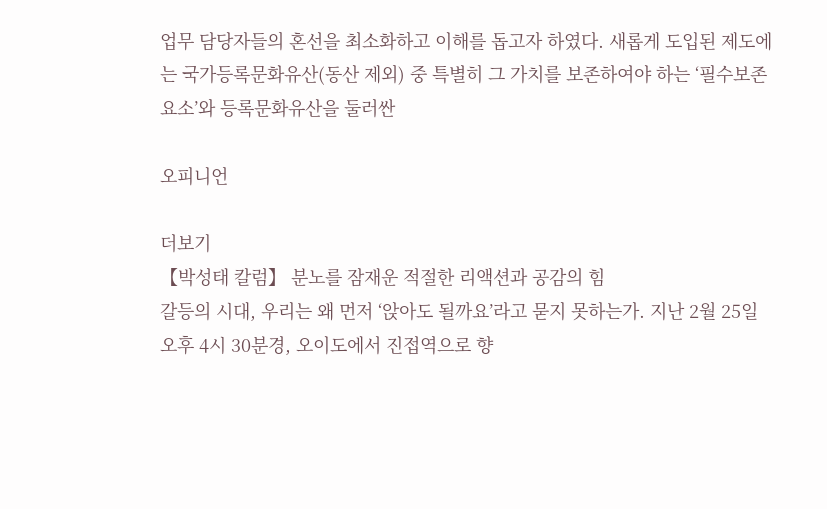업무 담당자들의 혼선을 최소화하고 이해를 돕고자 하였다. 새롭게 도입된 제도에는 국가등록문화유산(동산 제외) 중 특별히 그 가치를 보존하여야 하는 ‘필수보존요소’와 등록문화유산을 둘러싼

오피니언

더보기
【박성태 칼럼】 분노를 잠재운 적절한 리액션과 공감의 힘
갈등의 시대, 우리는 왜 먼저 ‘앉아도 될까요’라고 묻지 못하는가. 지난 2월 25일 오후 4시 30분경, 오이도에서 진접역으로 향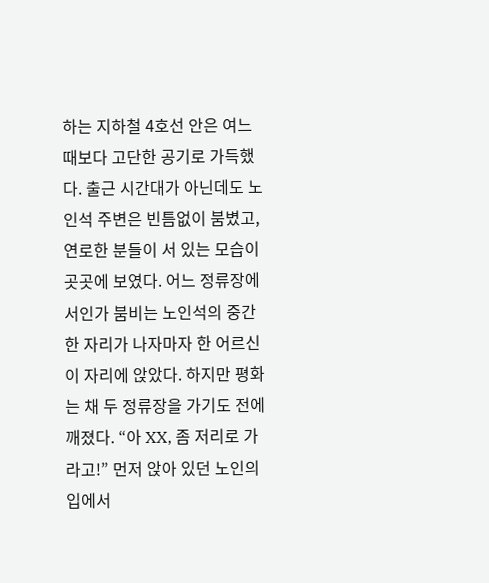하는 지하철 4호선 안은 여느 때보다 고단한 공기로 가득했다. 출근 시간대가 아닌데도 노인석 주변은 빈틈없이 붐볐고, 연로한 분들이 서 있는 모습이 곳곳에 보였다. 어느 정류장에서인가 붐비는 노인석의 중간 한 자리가 나자마자 한 어르신이 자리에 앉았다. 하지만 평화는 채 두 정류장을 가기도 전에 깨졌다. “아 XX, 좀 저리로 가라고!” 먼저 앉아 있던 노인의 입에서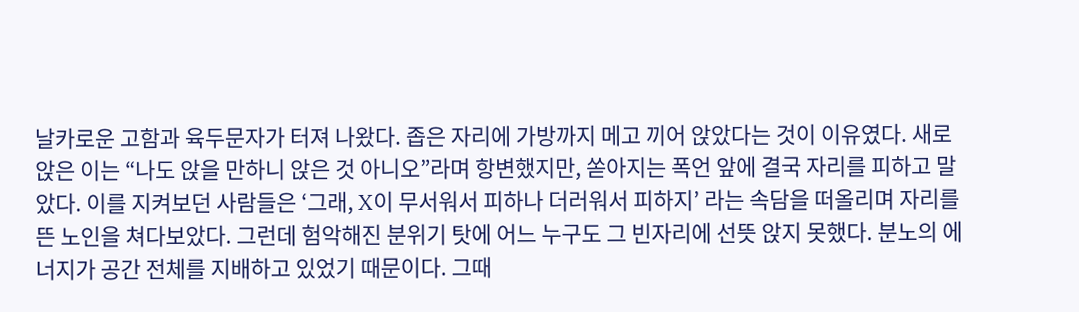날카로운 고함과 육두문자가 터져 나왔다. 좁은 자리에 가방까지 메고 끼어 앉았다는 것이 이유였다. 새로 앉은 이는 “나도 앉을 만하니 앉은 것 아니오”라며 항변했지만, 쏟아지는 폭언 앞에 결국 자리를 피하고 말았다. 이를 지켜보던 사람들은 ‘그래, X이 무서워서 피하나 더러워서 피하지’ 라는 속담을 떠올리며 자리를 뜬 노인을 쳐다보았다. 그런데 험악해진 분위기 탓에 어느 누구도 그 빈자리에 선뜻 앉지 못했다. 분노의 에너지가 공간 전체를 지배하고 있었기 때문이다. 그때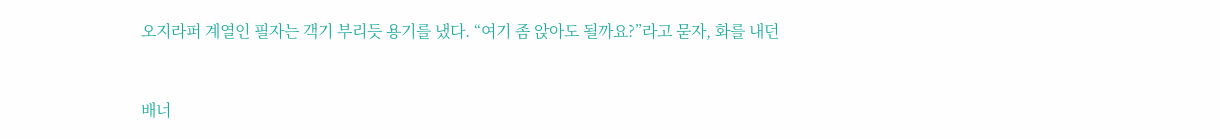오지라퍼 계열인 필자는 객기 부리듯 용기를 냈다. “여기 좀 앉아도 될까요?”라고 묻자, 화를 내던


배너